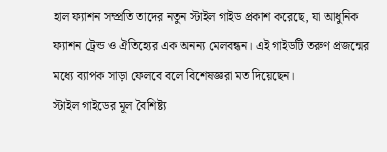হাল ফ্যাশন সম্প্রতি তাদের নতুন স্টাইল গাইড প্রকাশ করেছে, যা আধুনিক ফ্যাশন ট্রেন্ড ও ঐতিহ্যের এক অনন্য মেলবন্ধন। এই গাইডটি তরুণ প্রজন্মের মধ্যে ব্যাপক সাড়া ফেলবে বলে বিশেষজ্ঞরা মত দিয়েছেন।
স্টাইল গাইডের মূল বৈশিষ্ট্য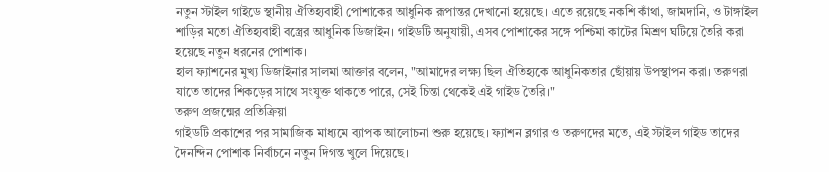নতুন স্টাইল গাইডে স্থানীয় ঐতিহ্যবাহী পোশাকের আধুনিক রূপান্তর দেখানো হয়েছে। এতে রয়েছে নকশি কাঁথা, জামদানি, ও টাঙ্গাইল শাড়ির মতো ঐতিহ্যবাহী বস্ত্রের আধুনিক ডিজাইন। গাইডটি অনুযায়ী, এসব পোশাকের সঙ্গে পশ্চিমা কাটের মিশ্রণ ঘটিয়ে তৈরি করা হয়েছে নতুন ধরনের পোশাক।
হাল ফ্যাশনের মুখ্য ডিজাইনার সালমা আক্তার বলেন, "আমাদের লক্ষ্য ছিল ঐতিহ্যকে আধুনিকতার ছোঁয়ায় উপস্থাপন করা। তরুণরা যাতে তাদের শিকড়ের সাথে সংযুক্ত থাকতে পারে, সেই চিন্তা থেকেই এই গাইড তৈরি।"
তরুণ প্রজন্মের প্রতিক্রিয়া
গাইডটি প্রকাশের পর সামাজিক মাধ্যমে ব্যাপক আলোচনা শুরু হয়েছে। ফ্যাশন ব্লগার ও তরুণদের মতে, এই স্টাইল গাইড তাদের দৈনন্দিন পোশাক নির্বাচনে নতুন দিগন্ত খুলে দিয়েছে।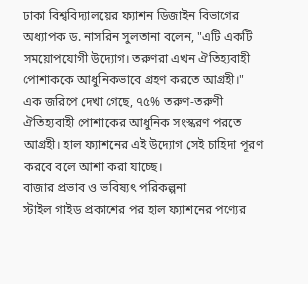ঢাকা বিশ্ববিদ্যালয়ের ফ্যাশন ডিজাইন বিভাগের অধ্যাপক ড. নাসরিন সুলতানা বলেন, "এটি একটি সময়োপযোগী উদ্যোগ। তরুণরা এখন ঐতিহ্যবাহী পোশাককে আধুনিকভাবে গ্রহণ করতে আগ্রহী।"
এক জরিপে দেখা গেছে, ৭৫% তরুণ-তরুণী ঐতিহ্যবাহী পোশাকের আধুনিক সংস্করণ পরতে আগ্রহী। হাল ফ্যাশনের এই উদ্যোগ সেই চাহিদা পূরণ করবে বলে আশা করা যাচ্ছে।
বাজার প্রভাব ও ভবিষ্যৎ পরিকল্পনা
স্টাইল গাইড প্রকাশের পর হাল ফ্যাশনের পণ্যের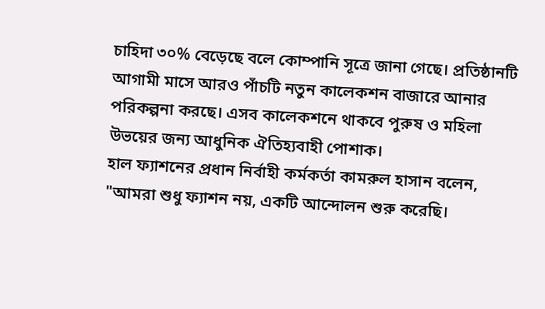চাহিদা ৩০% বেড়েছে বলে কোম্পানি সূত্রে জানা গেছে। প্রতিষ্ঠানটি আগামী মাসে আরও পাঁচটি নতুন কালেকশন বাজারে আনার পরিকল্পনা করছে। এসব কালেকশনে থাকবে পুরুষ ও মহিলা উভয়ের জন্য আধুনিক ঐতিহ্যবাহী পোশাক।
হাল ফ্যাশনের প্রধান নির্বাহী কর্মকর্তা কামরুল হাসান বলেন, "আমরা শুধু ফ্যাশন নয়, একটি আন্দোলন শুরু করেছি।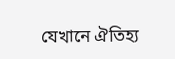যেখানে ঐতিহ্য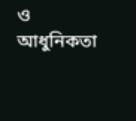ও আধুনিকতা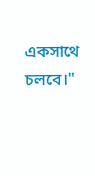একসাথে চলবে।"